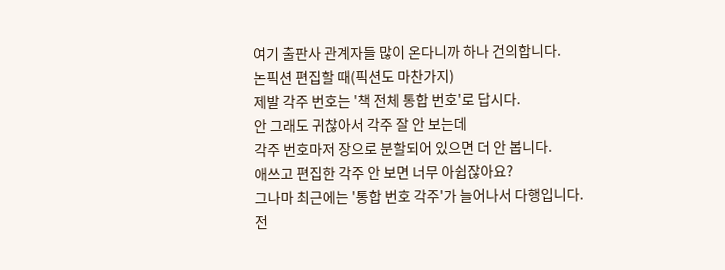여기 출판사 관계자들 많이 온다니까 하나 건의합니다.
논픽션 편집할 때(픽션도 마찬가지)
제발 각주 번호는 '책 전체 통합 번호'로 답시다.
안 그래도 귀찮아서 각주 잘 안 보는데
각주 번호마저 장으로 분할되어 있으면 더 안 봅니다.
애쓰고 편집한 각주 안 보면 너무 아쉽잖아요?
그나마 최근에는 '통합 번호 각주'가 늘어나서 다행입니다.
전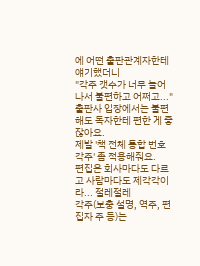에 어떤 출판관계자한테 얘기했더니
"각주 갯수가 너무 늘어나서 불편하고 어쩌고..."
출판사 입장에서는 불편해도 독자한테 편한 게 좋잖아요.
제발 '책 전체 통합 번호 각주' 좀 적용해줘요.
편집은 회사마다도 다르고 사람마다도 제각각이라... 절레절레
각주(보충 설명, 역주, 편집자 주 등)는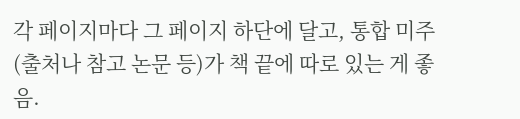각 페이지마다 그 페이지 하단에 달고, 통합 미주(출처나 참고 논문 등)가 책 끝에 따로 있는 게 좋음.